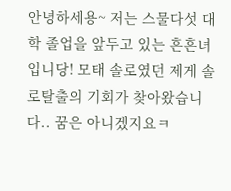안녕하세용~ 저는 스물다섯 대학 졸업을 앞두고 있는 흔흔녀입니당! 모태 솔로였던 제게 솔로탈출의 기회가 찾아왔습니다.. 꿈은 아니겠지요ㅋ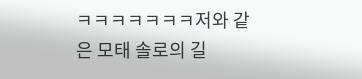ㅋㅋㅋㅋㅋㅋㅋ저와 같은 모태 솔로의 길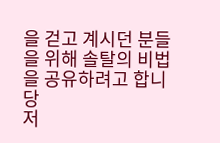을 걷고 계시던 분들을 위해 솔탈의 비법을 공유하려고 합니당
저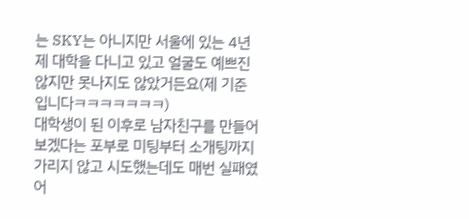는 SKY는 아니지만 서울에 있는 4년제 대학을 다니고 있고 얼굴도 예쁘진 않지만 못나지도 않았거든요(제 기준입니다ㅋㅋㅋㅋㅋㅋㅋ)
대학생이 된 이후로 남자친구를 만들어보겠다는 포부로 미팅부터 소개팅까지 가리지 않고 시도했는데도 매번 실패였어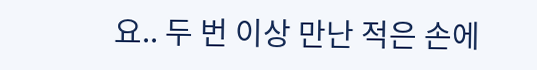요.. 두 번 이상 만난 적은 손에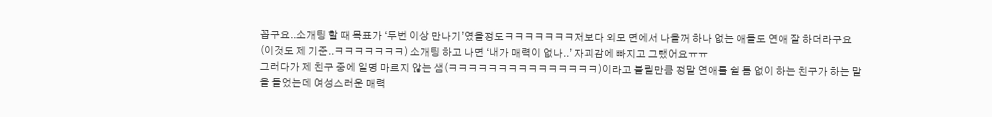꼽구요..소개팅 할 때 목표가 ‘두번 이상 만나기’였을정도ㅋㅋㅋㅋㅋㅋㅋ저보다 외모 면에서 나을꺼 하나 없는 애들도 연애 잘 하더라구요(이것도 제 기준..ㅋㅋㅋㅋㅋㅋㅋ) 소개팅 하고 나면 ‘내가 매력이 없나..’ 자괴감에 빠지고 그랬어요ㅠㅠ
그러다가 제 친구 중에 일명 마르지 않는 샘(ㅋㅋㅋㅋㅋㅋㅋㅋㅋㅋㅋㅋㅋㅋㅋ)이라고 불릴만큼 정말 연애를 쉴 틈 없이 하는 친구가 하는 말을 들었는데 여성스러운 매력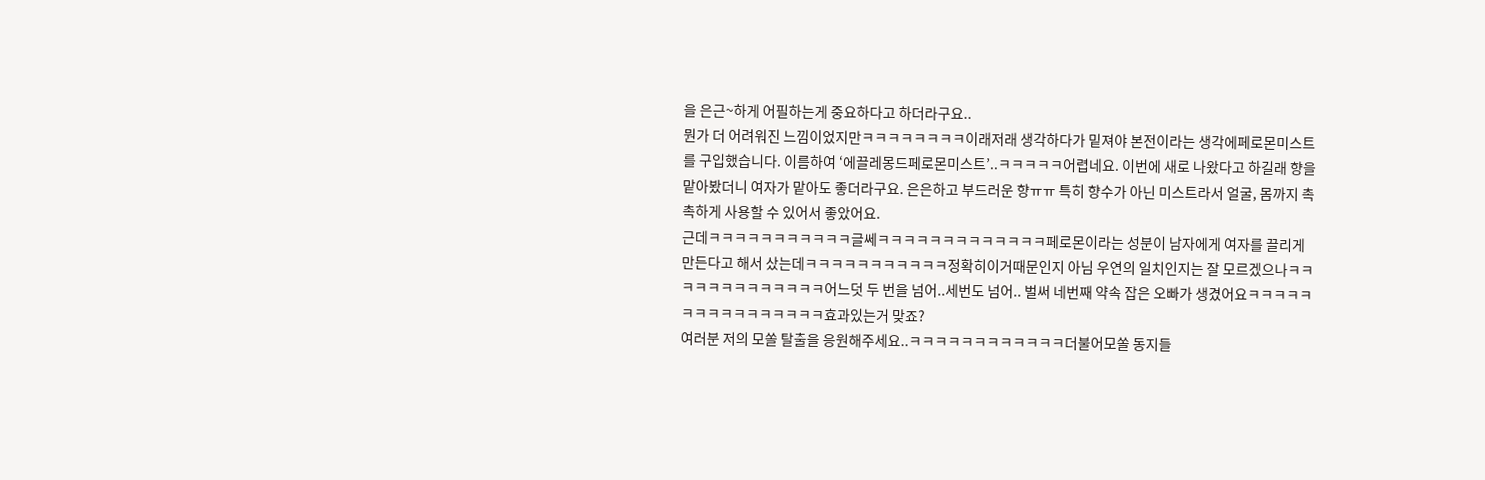을 은근~하게 어필하는게 중요하다고 하더라구요..
뭔가 더 어려워진 느낌이었지만ㅋㅋㅋㅋㅋㅋㅋㅋ이래저래 생각하다가 밑져야 본전이라는 생각에페로몬미스트를 구입했습니다. 이름하여 ‘에끌레몽드페로몬미스트’..ㅋㅋㅋㅋㅋ어렵네요. 이번에 새로 나왔다고 하길래 향을 맡아봤더니 여자가 맡아도 좋더라구요. 은은하고 부드러운 향ㅠㅠ 특히 향수가 아닌 미스트라서 얼굴, 몸까지 촉촉하게 사용할 수 있어서 좋았어요.
근데ㅋㅋㅋㅋㅋㅋㅋㅋㅋㅋㅋ글쎄ㅋㅋㅋㅋㅋㅋㅋㅋㅋㅋㅋㅋㅋ페로몬이라는 성분이 남자에게 여자를 끌리게 만든다고 해서 샀는데ㅋㅋㅋㅋㅋㅋㅋㅋㅋㅋㅋ정확히이거때문인지 아님 우연의 일치인지는 잘 모르겠으나ㅋㅋㅋㅋㅋㅋㅋㅋㅋㅋㅋㅋㅋ어느덧 두 번을 넘어..세번도 넘어.. 벌써 네번째 약속 잡은 오빠가 생겼어요ㅋㅋㅋㅋㅋㅋㅋㅋㅋㅋㅋㅋㅋㅋㅋㅋ효과있는거 맞죠?
여러분 저의 모쏠 탈출을 응원해주세요..ㅋㅋㅋㅋㅋㅋㅋㅋㅋㅋㅋㅋ더불어모쏠 동지들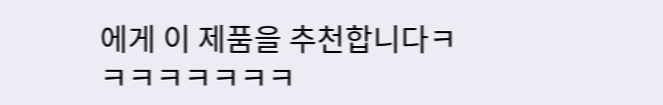에게 이 제품을 추천합니다ㅋㅋㅋㅋㅋㅋㅋㅋ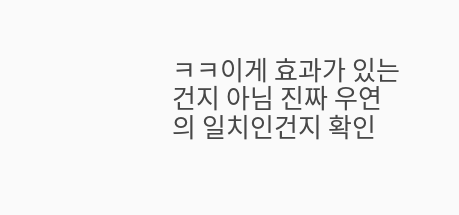ㅋㅋ이게 효과가 있는건지 아님 진짜 우연의 일치인건지 확인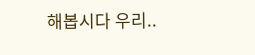해봅시다 우리..